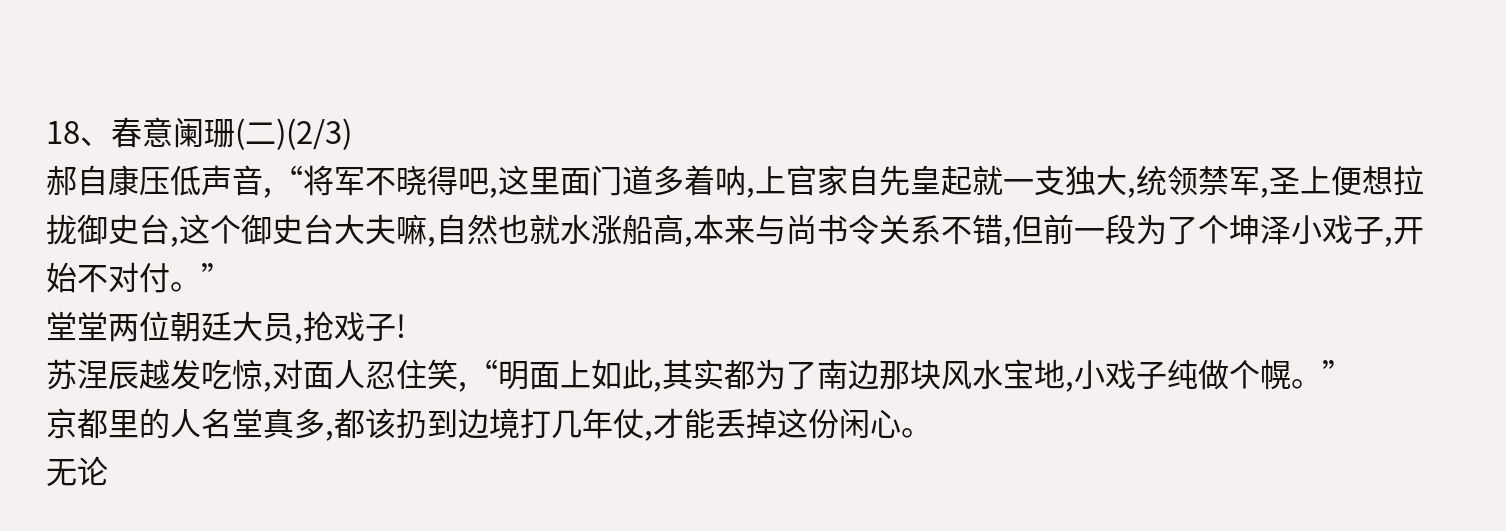18、春意阑珊(二)(2/3)
郝自康压低声音,“将军不晓得吧,这里面门道多着呐,上官家自先皇起就一支独大,统领禁军,圣上便想拉拢御史台,这个御史台大夫嘛,自然也就水涨船高,本来与尚书令关系不错,但前一段为了个坤泽小戏子,开始不对付。”
堂堂两位朝廷大员,抢戏子!
苏涅辰越发吃惊,对面人忍住笑,“明面上如此,其实都为了南边那块风水宝地,小戏子纯做个幌。”
京都里的人名堂真多,都该扔到边境打几年仗,才能丢掉这份闲心。
无论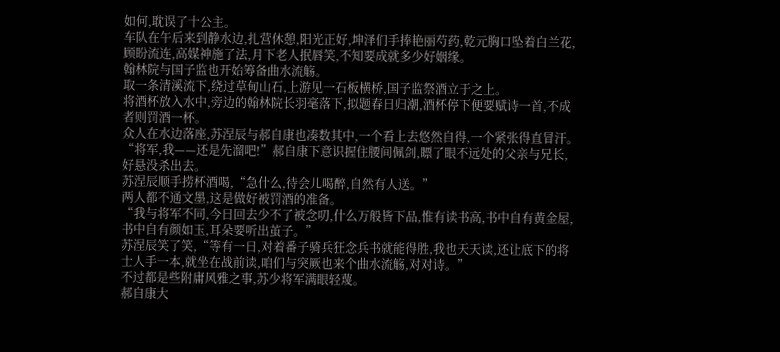如何,耽误了十公主。
车队在午后来到静水边,扎营休憩,阳光正好,坤泽们手捧艳丽芍药,乾元胸口坠着白兰花,顾盼流连,高媒神施了法,月下老人抿唇笑,不知要成就多少好姻缘。
翰林院与国子监也开始筹备曲水流觞。
取一条清溪流下,绕过草甸山石,上游见一石板横桥,国子监祭酒立于之上。
将酒杯放入水中,旁边的翰林院长羽毫落下,拟题春日归潮,酒杯停下便要赋诗一首,不成者则罚酒一杯。
众人在水边落座,苏涅辰与郝自康也凑数其中,一个看上去悠然自得,一个紧张得直冒汗。
“将军,我——还是先溜吧!”郝自康下意识握住腰间佩剑,瞟了眼不远处的父亲与兄长,好悬没杀出去。
苏涅辰顺手捞杯酒喝,“急什么,待会儿喝醉,自然有人送。”
两人都不通文墨,这是做好被罚酒的准备。
“我与将军不同,今日回去少不了被念叨,什么万般皆下品,惟有读书高,书中自有黄金屋,书中自有颜如玉,耳朵要听出茧子。”
苏涅辰笑了笑,“等有一日,对着番子骑兵狂念兵书就能得胜,我也天天读,还让底下的将士人手一本,就坐在战前读,咱们与突厥也来个曲水流觞,对对诗。”
不过都是些附庸风雅之事,苏少将军满眼轻蔑。
郝自康大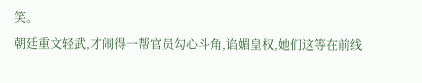笑。
朝廷重文轻武,才闹得一帮官员勾心斗角,谄媚皇权,她们这等在前线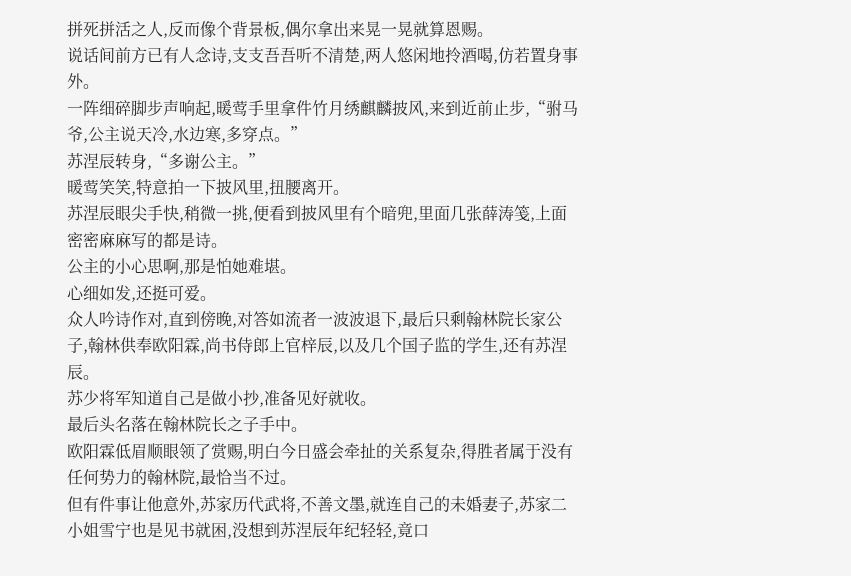拼死拼活之人,反而像个背景板,偶尔拿出来晃一晃就算恩赐。
说话间前方已有人念诗,支支吾吾听不清楚,两人悠闲地拎酒喝,仿若置身事外。
一阵细碎脚步声响起,暖莺手里拿件竹月绣麒麟披风,来到近前止步,“驸马爷,公主说天冷,水边寒,多穿点。”
苏涅辰转身,“多谢公主。”
暖莺笑笑,特意拍一下披风里,扭腰离开。
苏涅辰眼尖手快,稍微一挑,便看到披风里有个暗兜,里面几张薛涛笺,上面密密麻麻写的都是诗。
公主的小心思啊,那是怕她难堪。
心细如发,还挺可爱。
众人吟诗作对,直到傍晚,对答如流者一波波退下,最后只剩翰林院长家公子,翰林供奉欧阳霖,尚书侍郎上官梓辰,以及几个国子监的学生,还有苏涅辰。
苏少将军知道自己是做小抄,准备见好就收。
最后头名落在翰林院长之子手中。
欧阳霖低眉顺眼领了赏赐,明白今日盛会牵扯的关系复杂,得胜者属于没有任何势力的翰林院,最恰当不过。
但有件事让他意外,苏家历代武将,不善文墨,就连自己的未婚妻子,苏家二小姐雪宁也是见书就困,没想到苏涅辰年纪轻轻,竟口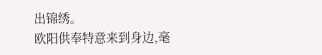出锦绣。
欧阳供奉特意来到身边,毫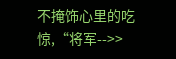不掩饰心里的吃惊,“将军-->>